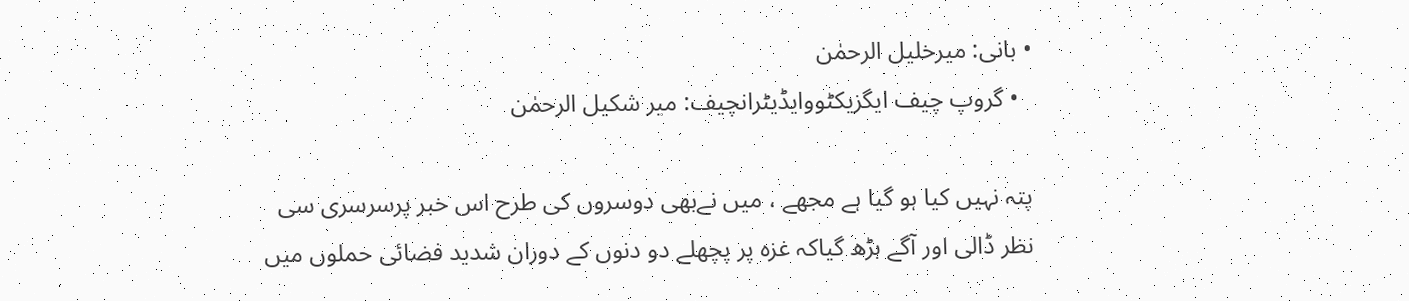• بانی: میرخلیل الرحمٰن
  • گروپ چیف ایگزیکٹووایڈیٹرانچیف: میر شکیل الرحمٰن

پتہ نہیں کیا ہو گیا ہے مجھے ، میں نےبھی دوسروں کی طرح اس خبر پرسرسری سی نظر ڈالی اور آگے بڑھ گیاکہ غزہ پر پچھلے دو دنوں کے دوران شدید فضائی حملوں میں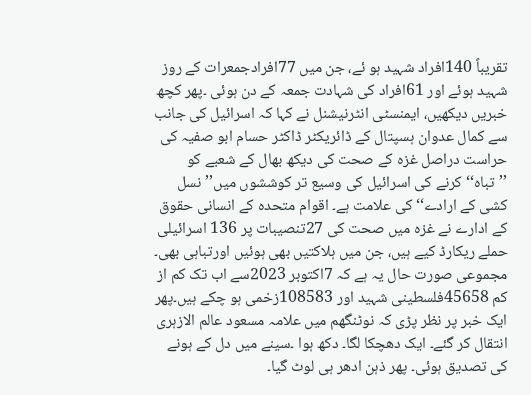تقریباً 140افراد شہید ہو ئے، جن میں 77افرادجمعرات کے روز شہید ہوئے اور 61افراد کی شہادت جمعہ کے دن ہوئی ۔پھر کچھ خبریں دیکھیں، ایمنسٹی انٹرنیشنل نے کہا کہ اسرائیل کی جانب سے کمال عدوان ہسپتال کے ڈائریکٹر ڈاکٹر حسام ابو صفیہ کی حراست دراصل غزہ کے صحت کی دیکھ بھال کے شعبے کو ’’تباہ‘‘ کرنے کی اسرائیل کی وسیع تر کوششوں میں’’نسل کشی کے ارادے‘‘ کی علامت ہے۔ اقوام متحدہ کے انسانی حقوق کے ادارے نے غزہ میں صحت کی 27تنصیبات پر 136 اسرائیلی حملے ریکارڈ کیے ہیں، جن میں ہلاکتیں بھی ہوئیں اورتباہی بھی۔ مجموعی صورت حال یہ ہے کہ 7اکتوبر 2023سے اب تک کم از کم 45658فلسطینی شہید اور 108583زخمی ہو چکے ہیں۔پھر ایک خبر پر نظر پڑی کہ نوٹنگھم میں علامہ مسعود عالم الازہری انتقال کر گئے۔ ایک دھچکا لگا۔ دکھ ہوا ۔سینے میں دل کے ہونے کی تصدیق ہوئی۔ پھر ذہن ادھر ہی لوٹ گیا۔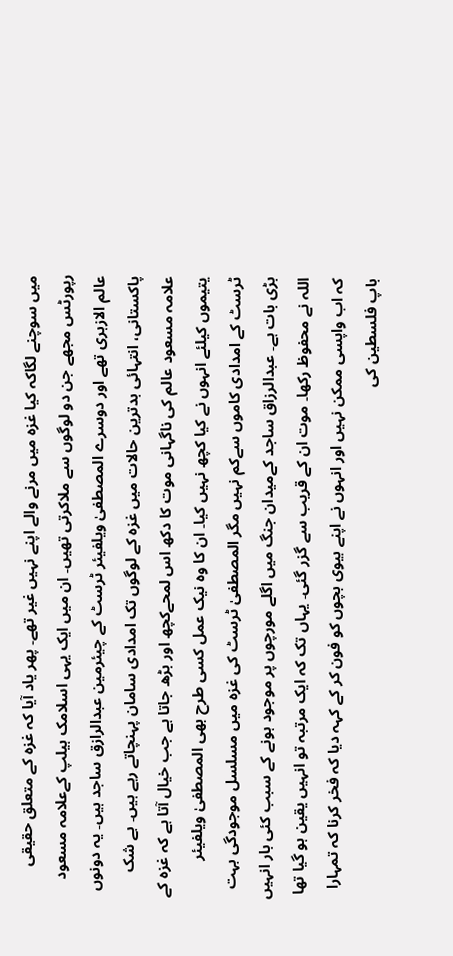میں سوچنے لگاکہ کیا غزہ میں مرنے والے اپنے نہیں غیر تھے۔ پھر یاد آیا کہ غزہ کے متعلق حقیقی رپورٹس مجھے جن دو لوگوں سے ملاکرتی تھیں۔ ان میں ایک یہی اسلامک ہیلپ کےعلامہ مسعود عالم الازہری تھے اور دوسرے المصطفیٰ ویلفیئر ٹرسٹ کے چیئرمین عبدالرازق ساجد ہیں۔ یہ دونوں پاکستانی، انتہائی بدترین حالات میں غزہ کے لوگوں تک امدادی سامان پہنچاتے رہے ہیں۔ بے شک علامہ مسعود عالم کی ناگہانی موت کا دکھ اس لمحےکچھ اور بڑھ جاتا ہے جب خیال آتا ہے کہ غزہ کے یتیموں کیلئے انہوں نے کیا کچھ نہیں کیا۔ ان کا وہ نیک عمل کسی طرح بھی المصطفیٰ ویلفیئر ٹرسٹ کے امدادی کاموں سےکم نہیں مگر المصطفیٰ ٹرسٹ کی غزہ میں مسلسل موجودگی بہت بڑی بات ہے۔ عبدالرزاق ساجد کےمیدان جنگ میں اگلے مورچوں پر موجود ہونے کے سبب کئی بار انہیں اللہ نے محفوظ رکھا۔ موت ان کے قریب سے گزر گئی۔ یہاں تک کہ ایک مرتبہ تو انہیں یقین ہو گیا تھا کہ اب واپسی ممکن نہیں اور انہوں نے اپنے بیوی بچوں کو فون کر کے کہہ دیا کہ فخر کرنا کہ تمہارا باپ فلسطین کی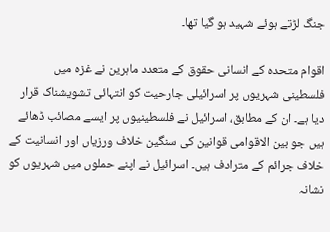جنگ لڑتے ہوئے شہید ہو گیا تھا۔

اقوام متحدہ کے انسانی حقوق کے متعدد ماہرین نے غزہ میں فلسطینی شہریوں پر اسرائیلی جارحیت کو انتہائی تشویشناک قرار دیا ہے۔ ان کے مطابق، اسرائیل نے فلسطینیوں پر ایسے مصائب ڈھائے ہیں جو بین الاقوامی قوانین کی سنگین خلاف ورزیاں اور انسانیت کے خلاف جرائم کے مترادف ہیں۔ اسرائیل نے اپنے حملوں میں شہریوں کو نشانہ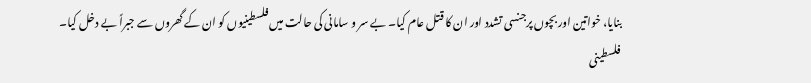بنایا، خواتین اور بچوں پرجنسی تشدد اور ان کا قتل عام کیا۔ بے سر و سامانی کی حالت میں فلسطینیوں کو ان کے گھروں سے جبراً بے دخل کیا۔ فلسطینی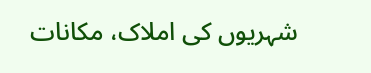شہریوں کی املاک، مکانات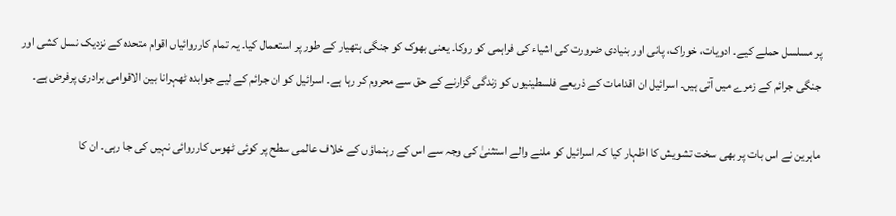پر مسلسل حملے کیے۔ ادویات، خوراک، پانی اور بنیادی ضرورت کی اشیاء کی فراہمی کو روکا۔ یعنی بھوک کو جنگی ہتھیار کے طور پر استعمال کیا۔ یہ تمام کارروائیاں اقوام متحدہ کے نزدیک نسل کشی اور جنگی جرائم کے زمرے میں آتی ہیں۔ اسرائیل ان اقدامات کے ذریعے فلسطینیوں کو زندگی گزارنے کے حق سے محروم کر رہا ہے۔ اسرائیل کو ان جرائم کے لیے جوابدہ ٹھہرانا بین الاقوامی برادری پرفرض ہے۔

ماہرین نے اس بات پر بھی سخت تشویش کا اظہار کیا کہ اسرائیل کو ملنے والے استثنیٰ کی وجہ سے اس کے رہنماؤں کے خلاف عالمی سطح پر کوئی ٹھوس کارروائی نہیں کی جا رہی۔ ان کا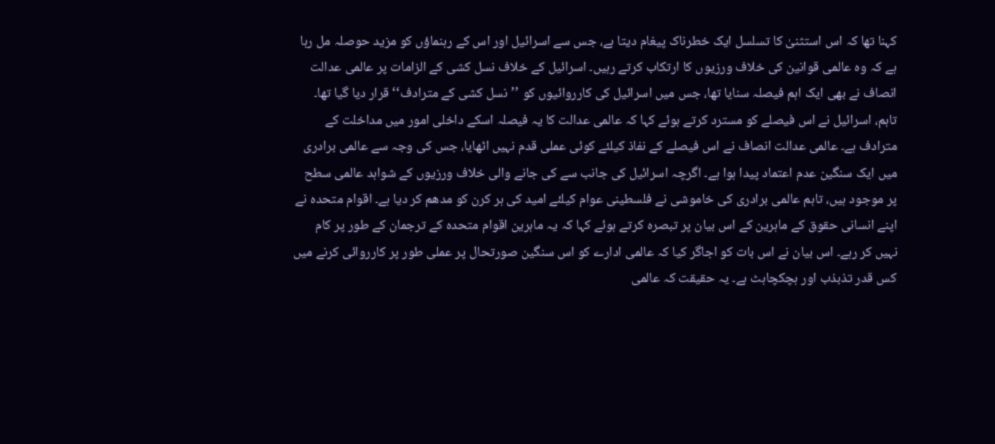کہنا تھا کہ اس استثنیٰ کا تسلسل ایک خطرناک پیغام دیتا ہے، جس سے اسرائیل اور اس کے رہنماؤں کو مزید حوصلہ مل رہا ہے کہ وہ عالمی قوانین کی خلاف ورزیوں کا ارتکاب کرتے رہیں۔ اسرائیل کے خلاف نسل کشی کے الزامات پر عالمی عدالت انصاف نے بھی ایک اہم فیصلہ سنایا تھا، جس میں اسرائیل کی کارروائیوں کو ’’نسل کشی کے مترادف‘‘ قرار دیا گیا تھا۔ تاہم، اسرائیل نے اس فیصلے کو مسترد کرتے ہوئے کہا کہ عالمی عدالت کا یہ فیصلہ اسکے داخلی امور میں مداخلت کے مترادف ہے۔ عالمی عدالت انصاف نے اس فیصلے کے نفاذ کیلئے کوئی عملی قدم نہیں اٹھایا، جس کی وجہ سے عالمی برادری میں ایک سنگین عدم اعتماد پیدا ہوا ہے۔ اگرچہ اسرائیل کی جانب سے کی جانے والی خلاف ورزیوں کے شواہد عالمی سطح پر موجود ہیں، تاہم عالمی برادری کی خاموشی نے فلسطینی عوام کیلئے امید کی ہر کرن کو مدھم کر دیا ہے۔ اقوام متحدہ نے اپنے انسانی حقوق کے ماہرین کے اس بیان پر تبصرہ کرتے ہوئے کہا کہ یہ ماہرین اقوام متحدہ کے ترجمان کے طور پر کام نہیں کر رہے۔ اس بیان نے اس بات کو اجاگر کیا کہ عالمی ادارے کو اس سنگین صورتحال پر عملی طور پر کارروائی کرنے میں کس قدر تذبذب اور ہچکچاہٹ ہے۔ یہ حقیقت کہ عالمی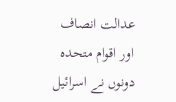عدالت انصاف اور اقوام متحدہ دونوں نے اسرائیل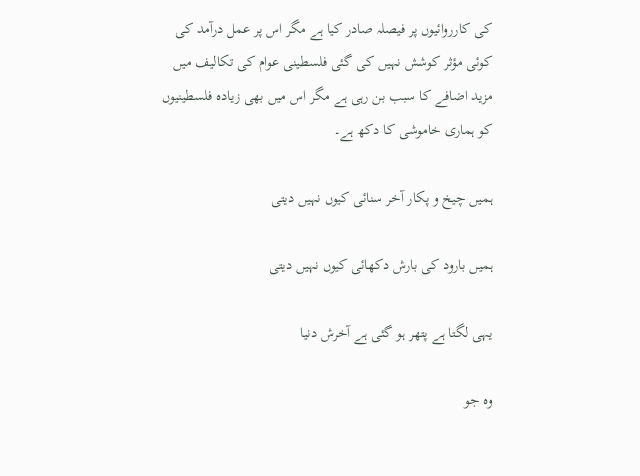کی کارروائیوں پر فیصلہ صادر کیا ہے مگر اس پر عمل درآمد کی کوئی مؤثر کوشش نہیں کی گئی فلسطینی عوام کی تکالیف میں مزید اضافے کا سبب بن رہی ہے مگر اس میں بھی زیادہ فلسطینیوں کو ہماری خاموشی کا دکھ ہے۔

ہمیں چیخ و پکار آخر سنائی کیوں نہیں دیتی

ہمیں بارود کی بارش دکھائی کیوں نہیں دیتی

یہی لگتا ہے پتھر ہو گئی ہے آخرش دنیا

وہ جو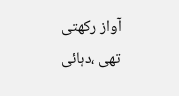آواز رکھتی تھی ،دہائی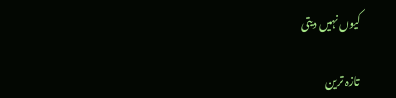کیوں نہیں دیتی

تازہ ترین